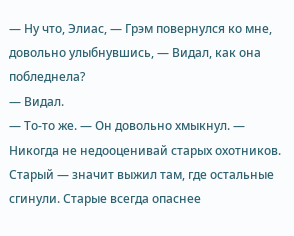— Ну что, Элиас, — Грэм повернулся ко мне, довольно улыбнувшись, — Видал, как она побледнела?
— Видал.
— То-то же. — Он довольно хмыкнул. — Никогда не недооценивай старых охотников. Старый — значит выжил там, где остальные сгинули. Старые всегда опаснее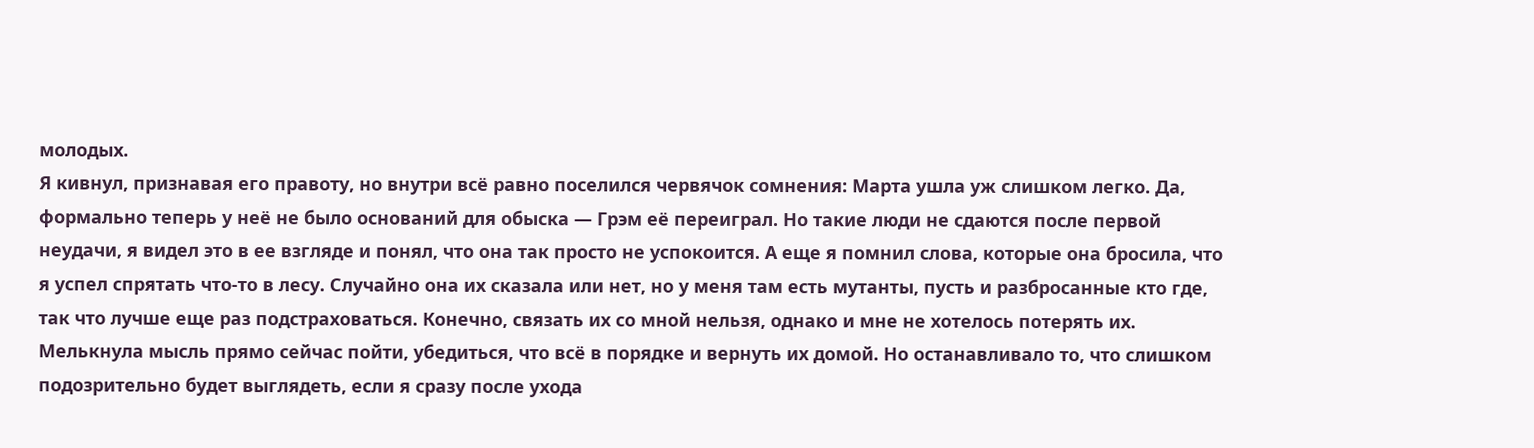молодых.
Я кивнул, признавая его правоту, но внутри всё равно поселился червячок сомнения: Марта ушла уж слишком легко. Да, формально теперь у неё не было оснований для обыска — Грэм её переиграл. Но такие люди не сдаются после первой неудачи, я видел это в ее взгляде и понял, что она так просто не успокоится. А еще я помнил слова, которые она бросила, что я успел спрятать что-то в лесу. Случайно она их сказала или нет, но у меня там есть мутанты, пусть и разбросанные кто где, так что лучше еще раз подстраховаться. Конечно, связать их со мной нельзя, однако и мне не хотелось потерять их. Мелькнула мысль прямо сейчас пойти, убедиться, что всё в порядке и вернуть их домой. Но останавливало то, что слишком подозрительно будет выглядеть, если я сразу после ухода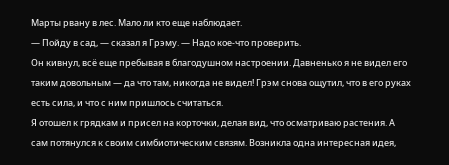Марты рвану в лес. Мало ли кто еще наблюдает.
— Пойду в сад, — сказал я Грэму. — Надо кое-что проверить.
Он кивнул, всё еще пребывая в благодушном настроении. Давненько я не видел его таким довольным — да что там, никогда не видел! Грэм снова ощутил, что в его руках есть сила, и что с ним пришлось считаться.
Я отошел к грядкам и присел на корточки, делая вид, что осматриваю растения. А сам потянулся к своим симбиотическим связям. Возникла одна интересная идея,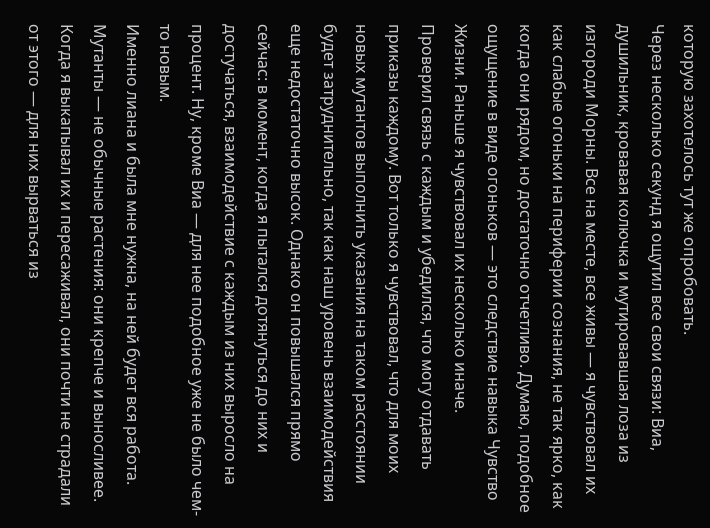которую захотелось тут же опробовать.
Через несколько секунд я ощутил все свои связи: Виа, душильник, кровавая колючка и мутировавшая лоза из изгороди Морны. Все на месте, все живы — я чувствовал их как слабые огоньки на периферии сознания, не так ярко, как когда они рядом, но достаточно отчетливо. Думаю, подобное ощущение в виде огоньков — это следствие навыка Чувство Жизни. Раньше я чувствовал их несколько иначе.
Проверил связь с каждым и убедился, что могу отдавать приказы каждому. Вот только я чувствовал, что для моих новых мутантов выполнить указания на таком расстоянии будет затруднительно, так как наш уровень взаимодействия еще недостаточно высок. Однако он повышался прямо сейчас: в момент, когда я пытался дотянуться до них и достучаться, взаимодействие с каждым из них выросло на процент. Ну, кроме Виа — для нее подобное уже не было чем-то новым.
Именно лиана и была мне нужна, на ней будет вся работа. Мутанты — не обычные растения: они крепче и выносливее. Когда я выкапывал их и пересаживал, они почти не страдали от этого — для них вырваться из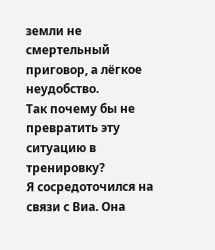земли не смертельный приговор, а лёгкое неудобство.
Так почему бы не превратить эту ситуацию в тренировку?
Я сосредоточился на связи с Виа. Она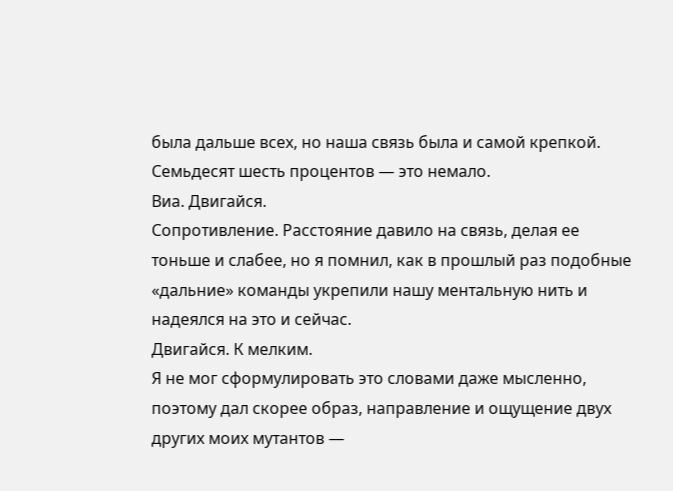была дальше всех, но наша связь была и самой крепкой. Семьдесят шесть процентов — это немало.
Виа. Двигайся.
Сопротивление. Расстояние давило на связь, делая ее тоньше и слабее, но я помнил, как в прошлый раз подобные «дальние» команды укрепили нашу ментальную нить и надеялся на это и сейчас.
Двигайся. К мелким.
Я не мог сформулировать это словами даже мысленно, поэтому дал скорее образ, направление и ощущение двух других моих мутантов —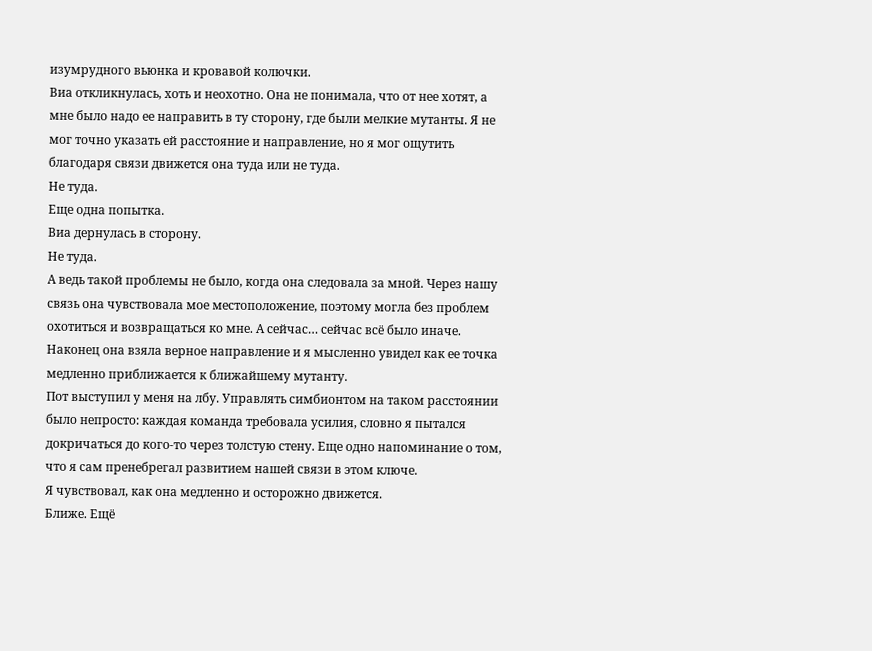изумрудного вьюнка и кровавой колючки.
Виа откликнулась, хоть и неохотно. Она не понимала, что от нее хотят, а мне было надо ее направить в ту сторону, где были мелкие мутанты. Я не мог точно указать ей расстояние и направление, но я мог ощутить благодаря связи движется она туда или не туда.
Не туда.
Еще одна попытка.
Виа дернулась в сторону.
Не туда.
А ведь такой проблемы не было, когда она следовала за мной. Через нашу связь она чувствовала мое местоположение, поэтому могла без проблем охотиться и возвращаться ко мне. А сейчас… сейчас всё было иначе.
Наконец она взяла верное направление и я мысленно увидел как ее точка медленно приближается к ближайшему мутанту.
Пот выступил у меня на лбу. Управлять симбионтом на таком расстоянии было непросто: каждая команда требовала усилия, словно я пытался докричаться до кого-то через толстую стену. Еще одно напоминание о том, что я сам пренебрегал развитием нашей связи в этом ключе.
Я чувствовал, как она медленно и осторожно движется.
Ближе. Ещё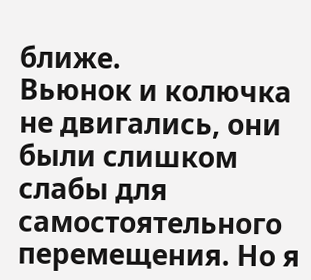ближе.
Вьюнок и колючка не двигались, они были слишком слабы для самостоятельного перемещения. Но я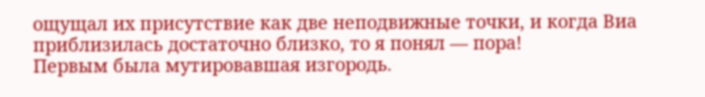ощущал их присутствие как две неподвижные точки, и когда Виа приблизилась достаточно близко, то я понял — пора!
Первым была мутировавшая изгородь.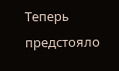Теперь предстояло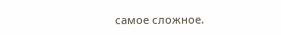самое сложное.